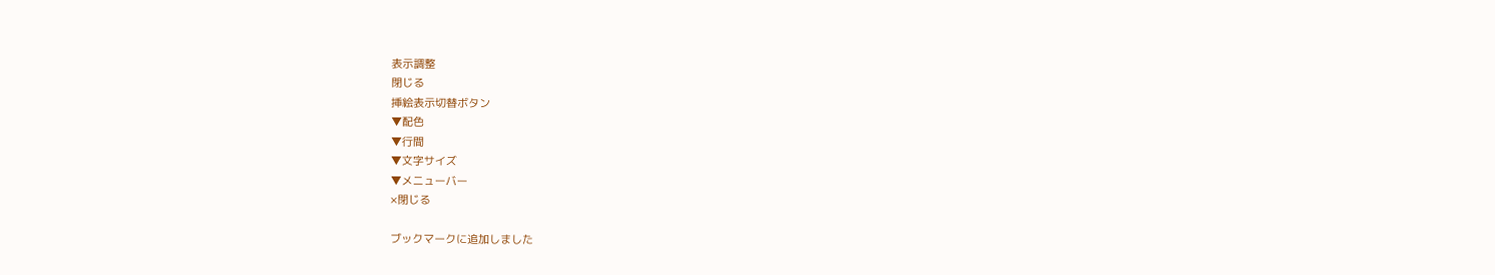表示調整
閉じる
挿絵表示切替ボタン
▼配色
▼行間
▼文字サイズ
▼メニューバー
×閉じる

ブックマークに追加しました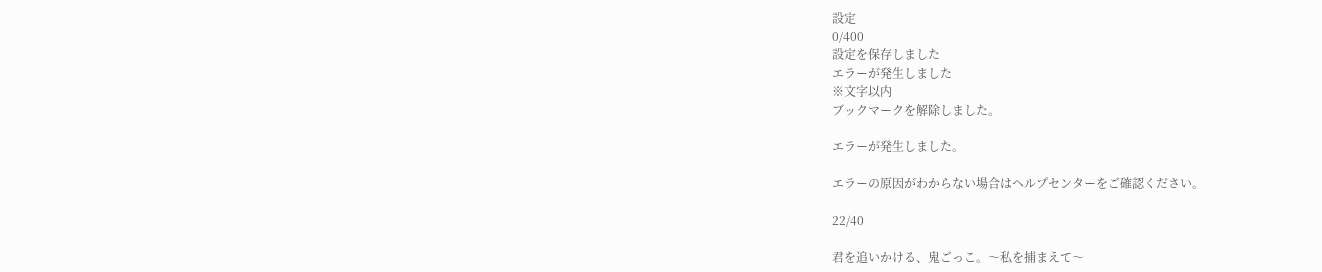設定
0/400
設定を保存しました
エラーが発生しました
※文字以内
ブックマークを解除しました。

エラーが発生しました。

エラーの原因がわからない場合はヘルプセンターをご確認ください。

22/40

君を追いかける、鬼ごっこ。〜私を捕まえて〜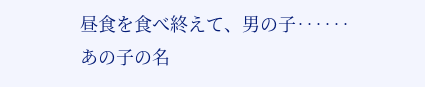昼食を食べ終えて、男の子‥‥‥あの子の名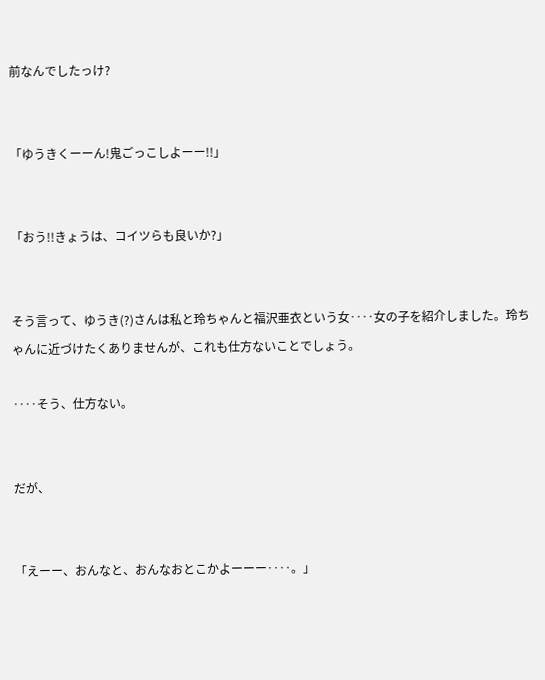前なんでしたっけ?


「ゆうきくーーん!鬼ごっこしよーー!!」


「おう!!きょうは、コイツらも良いか?」


そう言って、ゆうき(?)さんは私と玲ちゃんと福沢亜衣という女‥‥女の子を紹介しました。玲ちゃんに近づけたくありませんが、これも仕方ないことでしょう。

‥‥そう、仕方ない。


だが、


「えーー、おんなと、おんなおとこかよーーー‥‥。」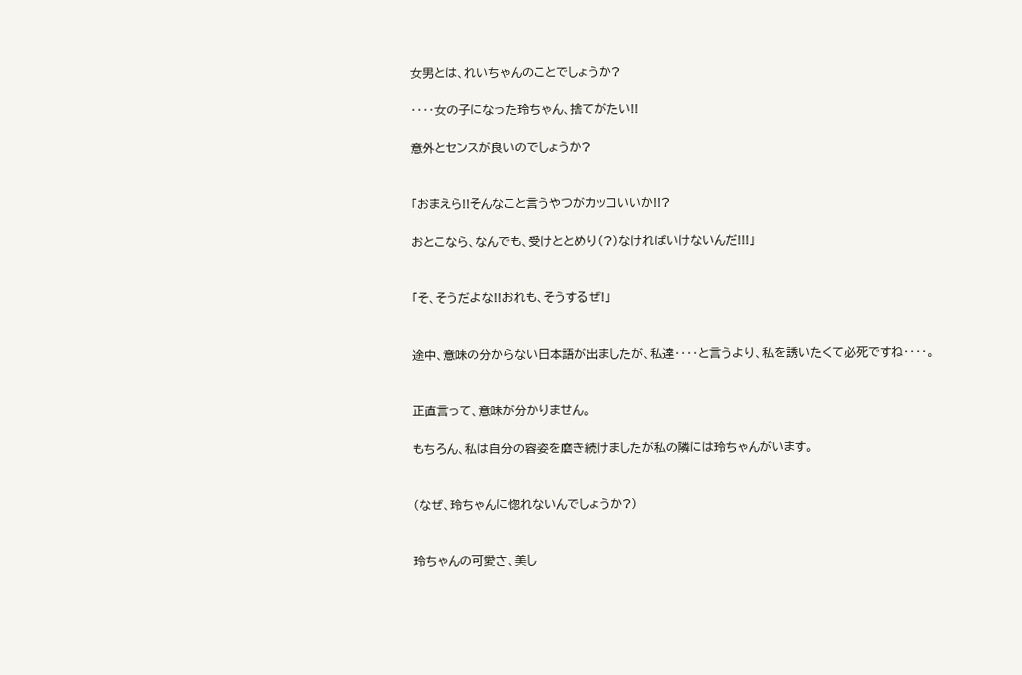女男とは、れいちゃんのことでしょうか?

‥‥女の子になった玲ちゃん、捨てがたい!!

意外とセンスが良いのでしょうか?


「おまえら!!そんなこと言うやつがカッコいいか!!?

おとこなら、なんでも、受けととめり(?)なければいけないんだ!!!」


「そ、そうだよな!!おれも、そうするぜ!」


途中、意味の分からない日本語が出ましたが、私達‥‥と言うより、私を誘いたくて必死ですね‥‥。


正直言って、意味が分かりません。

もちろん、私は自分の容姿を磨き続けましたが私の隣には玲ちゃんがいます。


(なぜ、玲ちゃんに惚れないんでしょうか?)


玲ちゃんの可愛さ、美し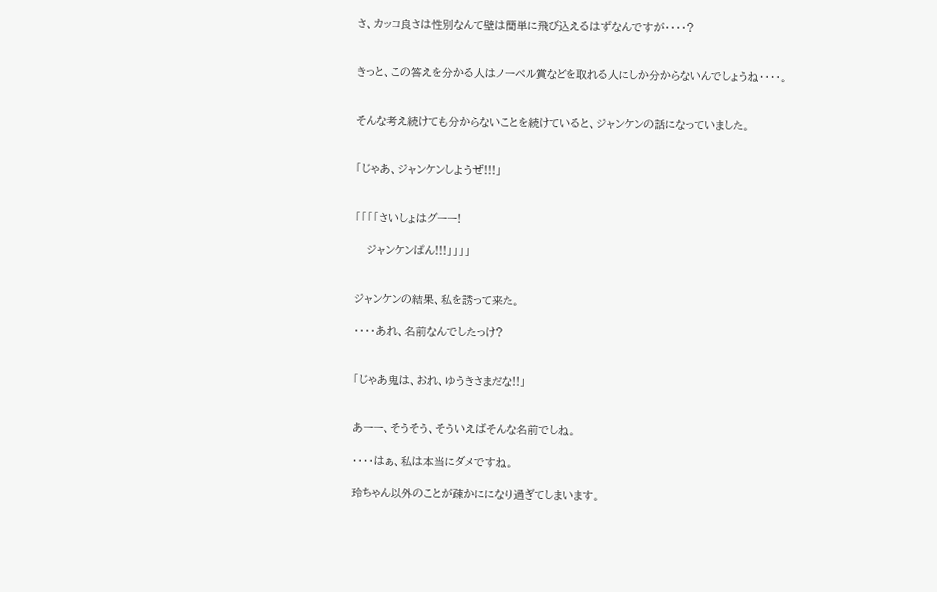さ、カッコ良さは性別なんて壁は簡単に飛び込えるはずなんですが‥‥?


きっと、この答えを分かる人はノーベル賞などを取れる人にしか分からないんでしょうね‥‥。


そんな考え続けても分からないことを続けていると、ジャンケンの話になっていました。


「じゃあ、ジャンケンしようぜ!!!」


「「「「さいしょはグーー!

   ジャンケンぱん!!!」」」」


ジャンケンの結果、私を誘って来た。

‥‥あれ、名前なんでしたっけ?


「じゃあ鬼は、おれ、ゆうきさまだな!!」


あーー、そうそう、そういえばそんな名前でしね。

‥‥はぁ、私は本当にダメですね。

玲ちゃん以外のことが疎かにになり過ぎてしまいます。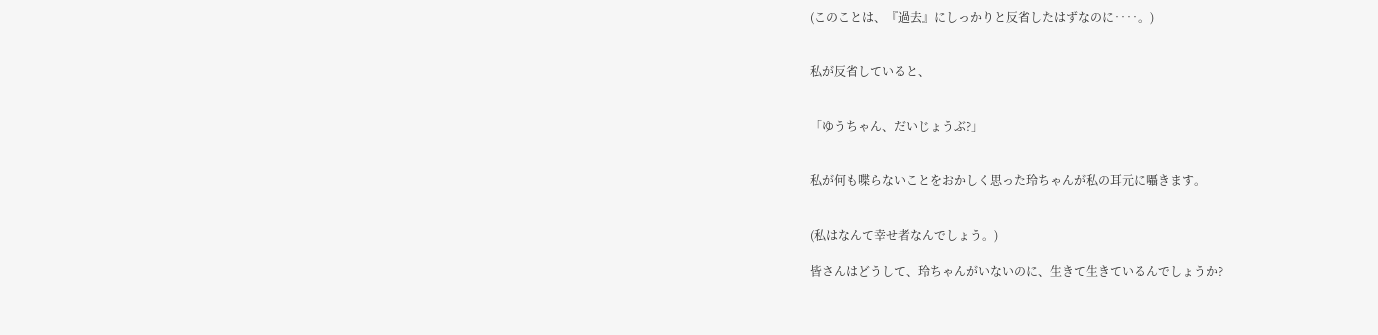(このことは、『過去』にしっかりと反省したはずなのに‥‥。)


私が反省していると、


「ゆうちゃん、だいじょうぶ?」


私が何も喋らないことをおかしく思った玲ちゃんが私の耳元に囁きます。


(私はなんて幸せ者なんでしょう。)

皆さんはどうして、玲ちゃんがいないのに、生きて生きているんでしょうか?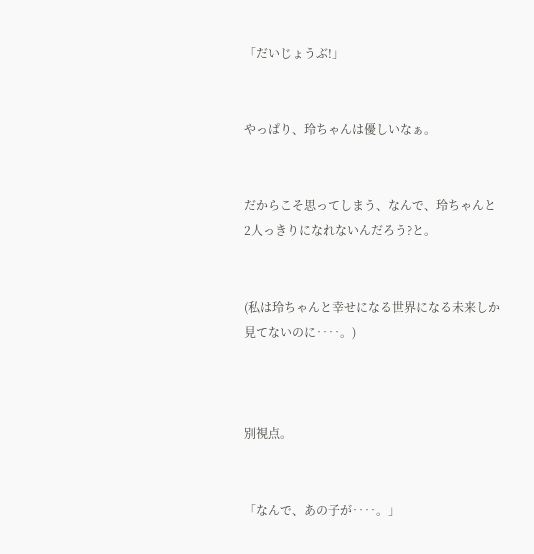「だいじょうぶ!」


やっぱり、玲ちゃんは優しいなぁ。


だからこそ思ってしまう、なんで、玲ちゃんと2人っきりになれないんだろう?と。


(私は玲ちゃんと幸せになる世界になる未来しか見てないのに‥‥。)



別視点。


「なんで、あの子が‥‥。」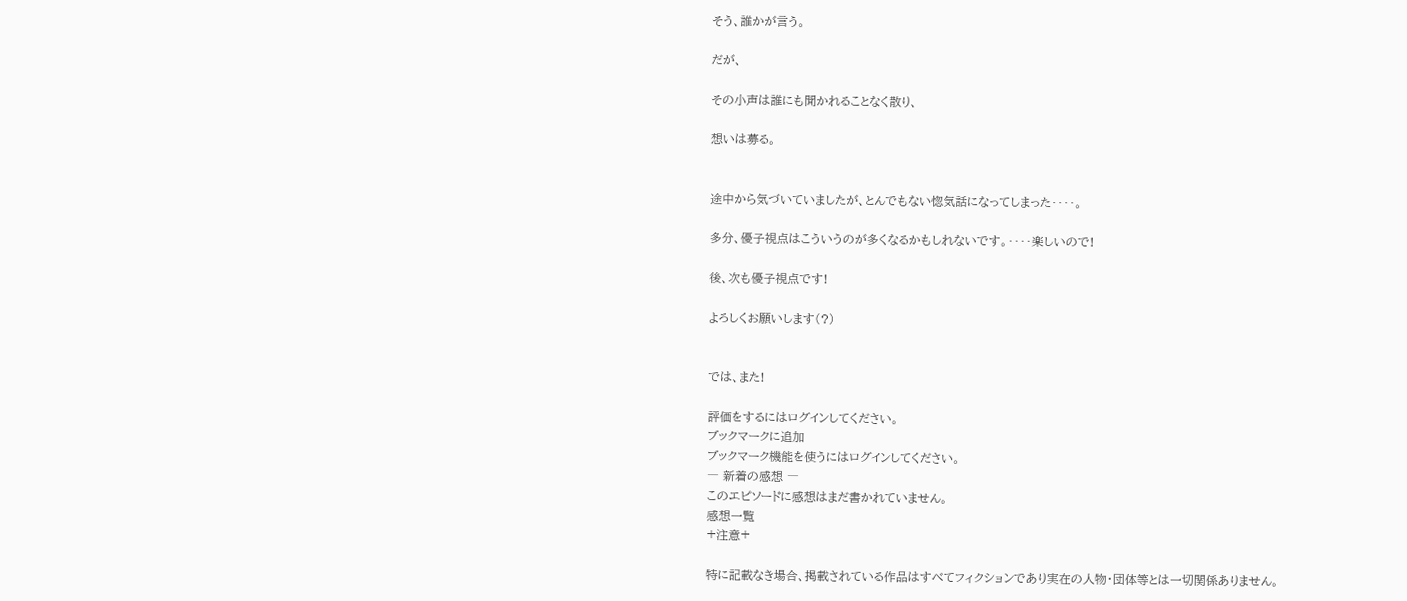そう、誰かが言う。

だが、

その小声は誰にも聞かれることなく散り、

想いは募る。


途中から気づいていましたが、とんでもない惚気話になってしまった‥‥。

多分、優子視点はこういうのが多くなるかもしれないです。‥‥楽しいので!

後、次も優子視点です!

よろしくお願いします(?)


では、また!

評価をするにはログインしてください。
ブックマークに追加
ブックマーク機能を使うにはログインしてください。
― 新着の感想 ―
このエピソードに感想はまだ書かれていません。
感想一覧
+注意+

特に記載なき場合、掲載されている作品はすべてフィクションであり実在の人物・団体等とは一切関係ありません。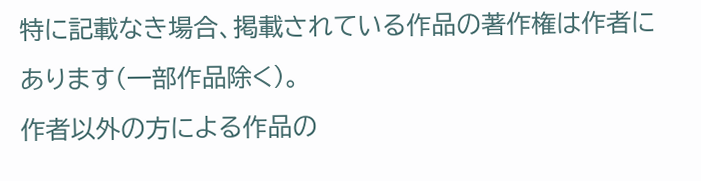特に記載なき場合、掲載されている作品の著作権は作者にあります(一部作品除く)。
作者以外の方による作品の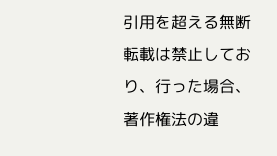引用を超える無断転載は禁止しており、行った場合、著作権法の違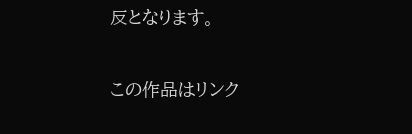反となります。

この作品はリンク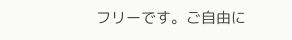フリーです。ご自由に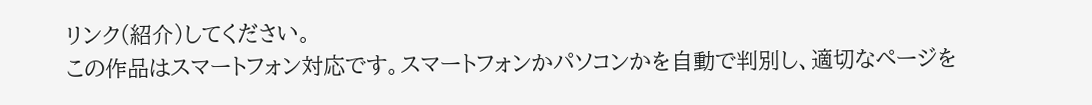リンク(紹介)してください。
この作品はスマートフォン対応です。スマートフォンかパソコンかを自動で判別し、適切なページを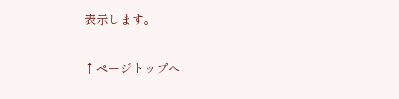表示します。

↑ページトップへ